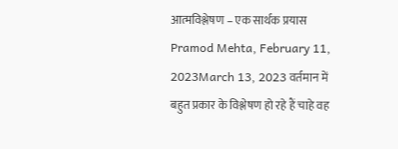आत्मविश्लेषण – एक सार्थक प्रयास Pramod Mehta, February 11, 2023March 13, 2023 वर्तमान में बहुत प्रकार के विश्लेषण हो रहे हैं चाहे वह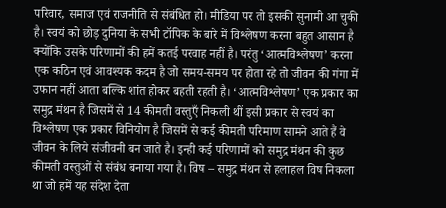परिवार, समाज एवं राजनीति से संबंधित हो। मीडिया पर तो इसकी सुनामी आ चुकी है। स्वयं को छोड़ दुनिया के सभी टॉपिक के बारे में विश्लेषण करना बहुत आसान है क्योंकि उसके परिणामों की हमें कतई परवाह नहीं है। परंतु ‘आत्मविश्लेषण’ करना एक कठिन एवं आवश्यक कदम है जो समय-समय पर होता रहे तो जीवन की गंगा में उफान नहीं आता बल्कि शांत होकर बहती रहती है। ‘आत्मविश्लेषण’ एक प्रकार का समुद्र मंथन है जिसमें से 14 कीमती वस्तुएँ निकली थीं इसी प्रकार से स्वयं का विश्लेषण एक प्रकार विनियोग है जिसमें से कई कीमती परिमाण सामने आते हैं वे जीवन के लिये संजीवनी बन जाते है। इन्ही कई परिणामों को समुद्र मंथन की कुछ कीमती वस्तुओं से संबंध बनाया गया है। विष – समुद्र मंथन से हलाहल विष निकला था जो हमें यह संदेश देता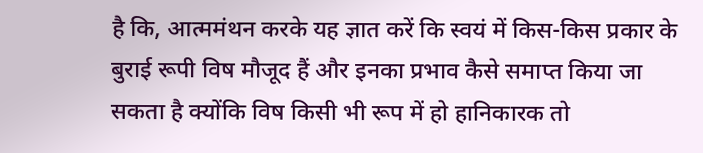है कि, आत्ममंथन करके यह ज्ञात करें कि स्वयं में किस-किस प्रकार के बुराई रूपी विष मौजूद हैं और इनका प्रभाव कैसे समाप्त किया जा सकता है क्योंकि विष किसी भी रूप में हो हानिकारक तो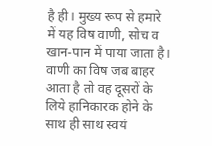है ही। मुख्य रूप से हमारे में यह विष वाणी, सोच व खान-पान में पाया जाता है। वाणी का विष जब बाहर आता है तो वह दूसरों के लिये हानिकारक होने के साथ ही साथ स्वयं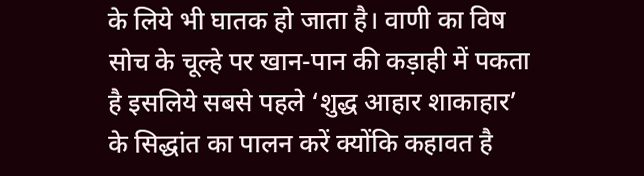के लिये भी घातक हो जाता है। वाणी का विष सोच के चूल्हे पर खान-पान की कड़ाही में पकता है इसलिये सबसे पहले ‘शुद्ध आहार शाकाहार’ के सिद्धांत का पालन करें क्योंकि कहावत है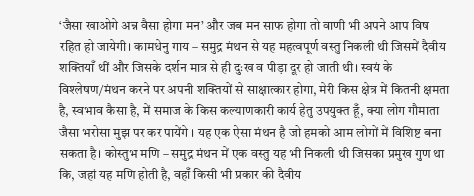‘जैसा खाओगे अन्न वैसा होगा मन’ और जब मन साफ होगा तो वाणी भी अपने आप विष रहित हो जायेगी। कामधेनु गाय – समुद्र मंथन से यह महत्वपूर्ण वस्तु निकली थी जिसमें दैवीय शक्तियाँ थीं और जिसके दर्शन मात्र से ही दुःख व पीड़ा दूर हो जाती थी। स्वयं के विश्लेषण/मंथन करने पर अपनी शक्तियों से साक्षात्कार होगा, मेरी किस क्षेत्र में कितनी क्षमता है, स्वभाव कैसा है, में समाज के किस कल्याणकारी कार्य हेतु उपयुक्त हूँ, क्या लोग गौमाता जैसा भरोसा मुझ पर कर पायेंगे । यह एक ऐसा मंथन है जो हमको आम लोगों में विशिष्ट बना सकता है। कोस्तुभ मणि – समुद्र मंथन में एक वस्तु यह भी निकली थी जिसका प्रमुख गुण था कि, जहां यह मणि होती है, वहाँ किसी भी प्रकार की दैवीय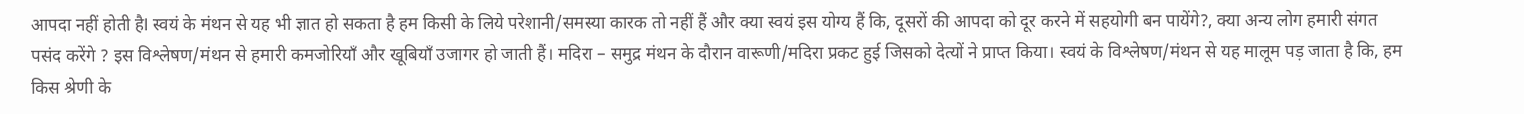आपदा नहीं होती हैl स्वयं के मंथन से यह भी ज्ञात हो सकता है हम किसी के लिये परेशानी/समस्या कारक तो नहीं हैं और क्या स्वयं इस योग्य हैं कि, दूसरों की आपदा को दूर करने में सहयोगी बन पायेंगे?, क्या अन्य लोग हमारी संगत पसंद करेंगे ? इस विश्लेषण/मंथन से हमारी कमजोरियाँ और खूबियाँ उजागर हो जाती हैं। मदिरा – समुद्र मंथन के दौरान वारूणी/मदिरा प्रकट हुई जिसको देत्यों ने प्राप्त किया। स्वयं के विश्लेषण/मंथन से यह मालूम पड़ जाता है कि, हम किस श्रेणी के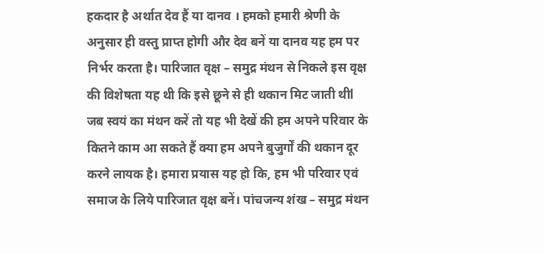हकदार है अर्थात देव हैं या दानव । हमको हमारी श्रेणी के अनुसार ही वस्तु प्राप्त होगी और देव बनें या दानव यह हम पर निर्भर करता है। पारिजात वृक्ष – समुद्र मंथन से निकले इस वृक्ष की विशेषता यह थी कि इसे छूने से ही थकान मिट जाती थीl जब स्वयं का मंथन करें तो यह भी देखें की हम अपने परिवार के कितने काम आ सकते हैं क्या हम अपने बुजुर्गों की थकान दूर करने लायक है। हमारा प्रयास यह हो कि, हम भी परिवार एवं समाज के लिये पारिजात वृक्ष बनें। पांचजन्य शंख – समुद्र मंथन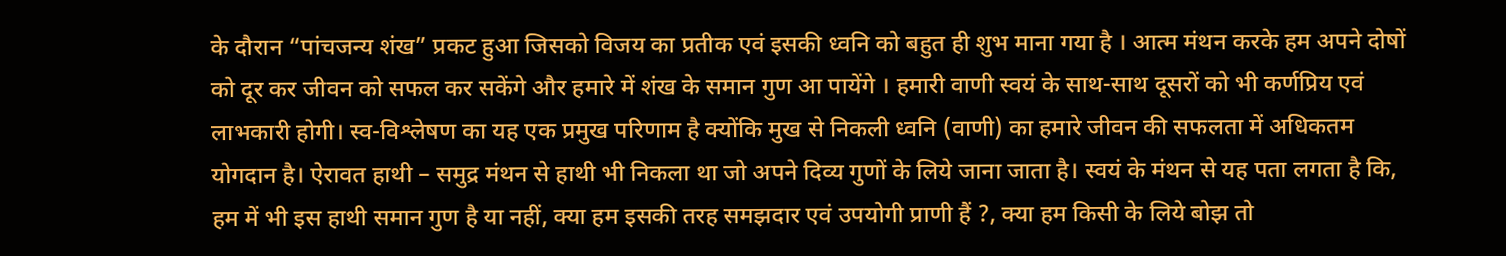के दौरान “पांचजन्य शंख” प्रकट हुआ जिसको विजय का प्रतीक एवं इसकी ध्वनि को बहुत ही शुभ माना गया है । आत्म मंथन करके हम अपने दोषों को दूर कर जीवन को सफल कर सकेंगे और हमारे में शंख के समान गुण आ पायेंगे । हमारी वाणी स्वयं के साथ-साथ दूसरों को भी कर्णप्रिय एवं लाभकारी होगी। स्व-विश्लेषण का यह एक प्रमुख परिणाम है क्योंकि मुख से निकली ध्वनि (वाणी) का हमारे जीवन की सफलता में अधिकतम योगदान है। ऐरावत हाथी – समुद्र मंथन से हाथी भी निकला था जो अपने दिव्य गुणों के लिये जाना जाता है। स्वयं के मंथन से यह पता लगता है कि, हम में भी इस हाथी समान गुण है या नहीं, क्या हम इसकी तरह समझदार एवं उपयोगी प्राणी हैं ?, क्या हम किसी के लिये बोझ तो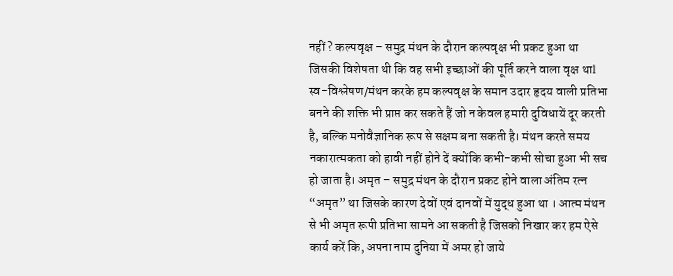नहीं ? कल्पवृक्ष – समुद्र मंथन के दौरान कल्पवृक्ष भी प्रकट हुआ था जिसकी विशेषता थी कि वह सभी इच्छाओं की पूर्ति करने वाला वृक्ष थाl स्व-विश्लेषण/मंथन करके हम कल्पवृक्ष के समान उदार हृदय वाली प्रतिभा बनने की शक्ति भी प्राप्त कर सकते हैं जो न केवल हमारी दुविधायें दूर करती है, बल्कि मनोवैज्ञानिक रूप से सक्षम बना सकती है। मंथन करते समय नकारात्मकता को हावी नहीं होने दें क्योंकि कभी-कभी सोचा हुआ भी सच हो जाता है। अमृत – समुद्र मंथन के दौरान प्रकट होने वाला अंतिम रत्न “अमृत” था जिसके कारण देवों एवं दानवों में युद्ध हुआ था । आत्म मंथन से भी अमृत रूपी प्रतिभा सामने आ सकती है जिसको निखार कर हम ऐसे कार्य करें कि, अपना नाम दुनिया में अमर हो जाये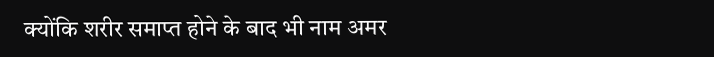क्योंकि शरीर समाप्त होने के बाद भी नाम अमर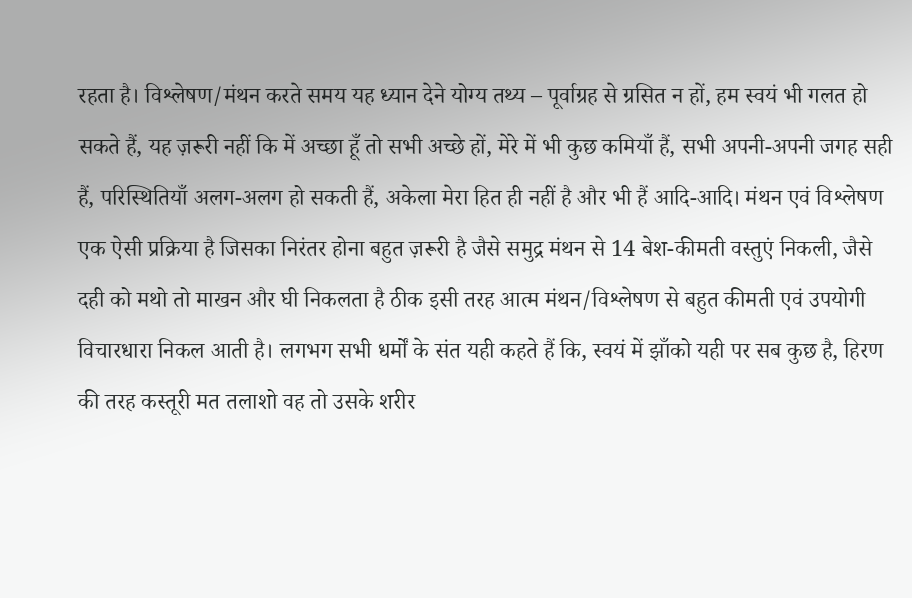रहता है। विश्लेषण/मंथन करते समय यह ध्यान देने योग्य तथ्य – पूर्वाग्रह से ग्रसित न हों, हम स्वयं भी गलत हो सकते हैं, यह ज़रूरी नहीं कि में अच्छा हूँ तो सभी अच्छे हों, मेरे में भी कुछ कमियाँ हैं, सभी अपनी-अपनी जगह सही हैं, परिस्थितियाँ अलग-अलग हो सकती हैं, अकेला मेरा हित ही नहीं है और भी हैं आदि-आदि। मंथन एवं विश्लेषण एक ऐसी प्रक्रिया है जिसका निरंतर होना बहुत ज़रूरी है जैसे समुद्र मंथन से 14 बेश-कीमती वस्तुएं निकली, जैसे दही को मथो तो माखन और घी निकलता है ठीक इसी तरह आत्म मंथन/विश्लेषण से बहुत कीमती एवं उपयोगी विचारधारा निकल आती है। लगभग सभी धर्मों के संत यही कहते हैं कि, स्वयं में झाँको यही पर सब कुछ है, हिरण की तरह कस्तूरी मत तलाशो वह तो उसके शरीर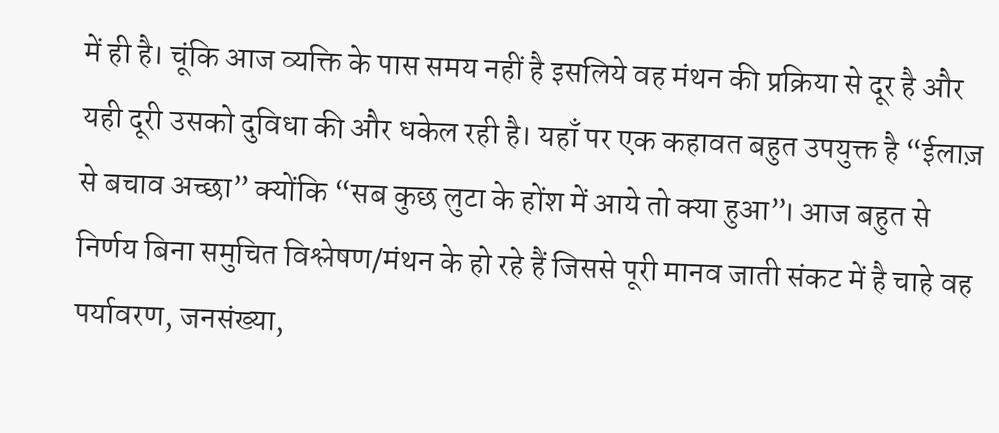में ही है। चूंकि आज व्यक्ति के पास समय नहीं है इसलिये वह मंथन की प्रक्रिया से दूर है और यही दूरी उसको दुविधा की और धकेल रही है। यहाँ पर एक कहावत बहुत उपयुक्त है “ईलाज़ से बचाव अच्छा” क्योंकि “सब कुछ लुटा के होंश में आये तो क्या हुआ”। आज बहुत से निर्णय बिना समुचित विश्लेषण/मंथन के हो रहे हैं जिससे पूरी मानव जाती संकट में है चाहे वह पर्यावरण, जनसंख्या,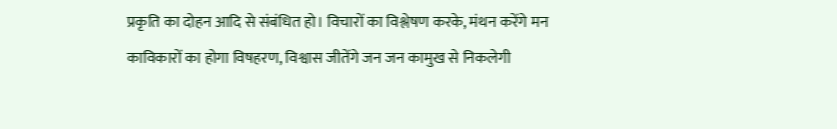प्रकृति का दोहन आदि से संबंधित हो। विचारों का विश्लेषण करके, मंथन करेंगे मन काविकारों का होगा विषहरण, विश्वास जीतेंगे जन जन कामुख से निकलेगी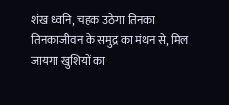शंख ध्वनि, चहक उठेगा तिनका तिनकाजीवन के समुद्र का मंथन से, मिल जायगा खुशियों का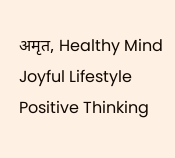अमृत, Healthy Mind Joyful Lifestyle Positive Thinking